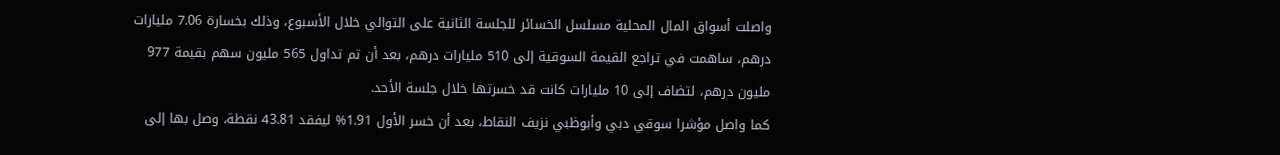واصلت أسواق المال المحلية مسلسل الخسائر للجلسة الثانية على التوالي خلال الأسبوع، وذلك بخسارة 7.06 مليارات درهم، ساهمت في تراجع القيمة السوقية إلى 510 مليارات درهم، بعد أن تم تداول 565 مليون سهم بقيمة 977 مليون درهم، لتضاف إلى 10 مليارات كانت قد خسرتها خلال جلسة الأحد.
كما واصل مؤشرا سوقي دبي وأبوظبي نزيف النقاط، بعد أن خسر الأول 1.91% ليفقد 43.81 نقطة، وصل بها إلى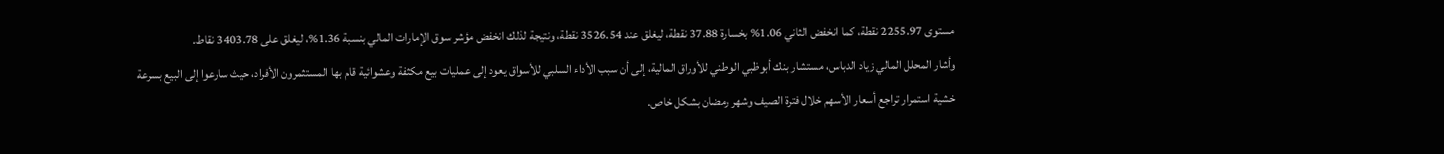مستوى 2255.97 نقطة، كما انخفض الثاني 1.06% بخسارة 37.88 نقطة، ليغلق عند 3526.54 نقطة، ونتيجة لذلك انخفض مؤشر سوق الإمارات المالي بنسبة 1.36%، ليغلق على 3403.78 نقاط.
وأشار المحلل المالي زياد الدباس، مستشار بنك أبوظبي الوطني للأوراق المالية، إلى أن سبب الأداء السلبي للأسواق يعود إلى عمليات بيع مكثفة وعشوائية قام بها المستثمرون الأفراد، حيث سارعوا إلى البيع بسرعة خشية استمرار تراجع أسعار الأسهم خلال فترة الصيف وشهر رمضان بشكل خاص.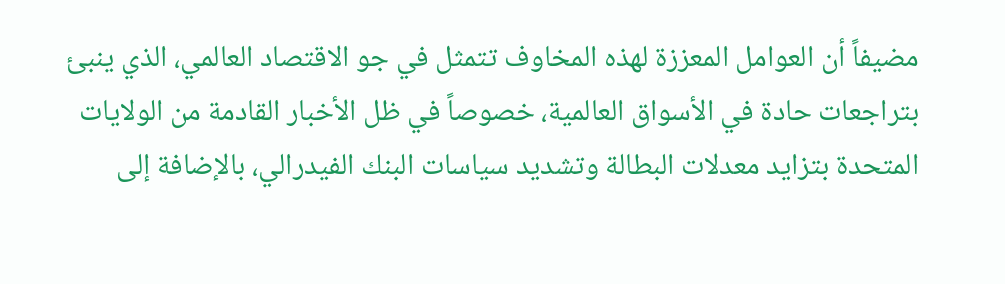مضيفاً أن العوامل المعززة لهذه المخاوف تتمثل في جو الاقتصاد العالمي، الذي ينبئ بتراجعات حادة في الأسواق العالمية، خصوصاً في ظل الأخبار القادمة من الولايات المتحدة بتزايد معدلات البطالة وتشديد سياسات البنك الفيدرالي، بالإضافة إلى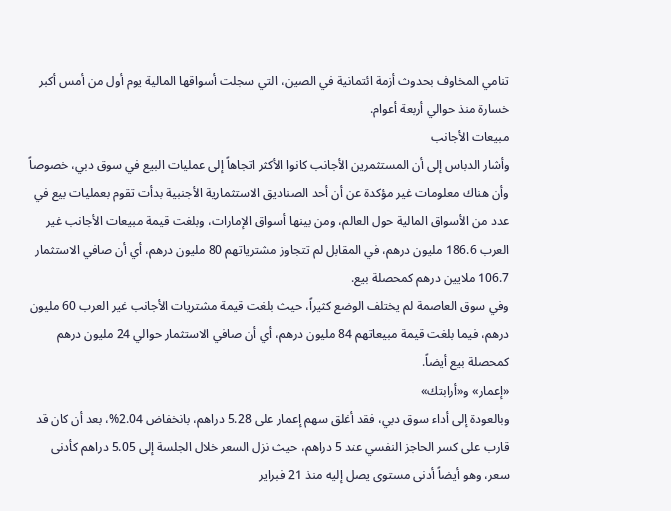تنامي المخاوف بحدوث أزمة ائتمانية في الصين، التي سجلت أسواقها المالية يوم أول من أمس أكبر خسارة منذ حوالي أربعة أعوام.
مبيعات الأجانب
وأشار الدباس إلى أن المستثمرين الأجانب كانوا الأكثر اتجاهاً إلى عمليات البيع في سوق دبي، خصوصاً وأن هناك معلومات غير مؤكدة عن أن أحد الصناديق الاستثمارية الأجنبية بدأت تقوم بعمليات بيع في عدد من الأسواق المالية حول العالم، ومن بينها أسواق الإمارات، وبلغت قيمة مبيعات الأجانب غير العرب 186.6 مليون درهم، في المقابل لم تتجاوز مشترياتهم 80 مليون درهم، أي أن صافي الاستثمار 106.7 ملايين درهم كمحصلة بيع.
وفي سوق العاصمة لم يختلف الوضع كثيراً، حيث بلغت قيمة مشتريات الأجانب غير العرب 60 مليون درهم، فيما بلغت قيمة مبيعاتهم 84 مليون درهم، أي أن صافي الاستثمار حوالي 24 مليون درهم كمحصلة بيع أيضاً.
«إعمار» و«أرابتك»
وبالعودة إلى أداء سوق دبي، فقد أغلق سهم إعمار على 5.28 دراهم، بانخفاض 2.04%، بعد أن كان قد قارب على كسر الحاجز النفسي عند 5 دراهم، حيث نزل السعر خلال الجلسة إلى 5.05 دراهم كأدنى سعر، وهو أيضاً أدنى مستوى يصل إليه منذ 21 فبراير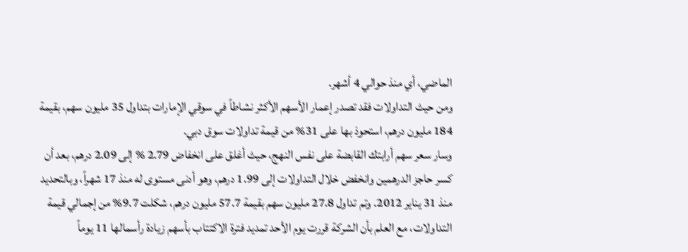الماضي، أي منذ حوالي 4 أشهر.
ومن حيث التداولات فقد تصدر إعمار الأسهم الأكثر نشاطاً في سوقي الإمارات بتداول 35 مليون سهم، بقيمة 184 مليون درهم، استحوذ بها على 31% من قيمة تداولات سوق دبي.
وسار سعر سهم أرابتك القابضة على نفس النهج، حيث أغلق على انخفاض 2.79 % إلى 2.09 درهم، بعد أن كسر حاجز الدرهمين وانخفض خلال التداولات إلى 1.99 درهم، وهو أدنى مستوى له منذ 17 شهراً، وبالتحديد منذ 31 يناير 2012. وتم تداول 27.8 مليون سهم بقيمة 57.7 مليون درهم، شكلت 9.7% من إجمالي قيمة التداولات، مع العلم بأن الشركة قررت يوم الأحد تمديد فترة الاكتتاب بأسهم زيادة رأسمالها 11 يوماً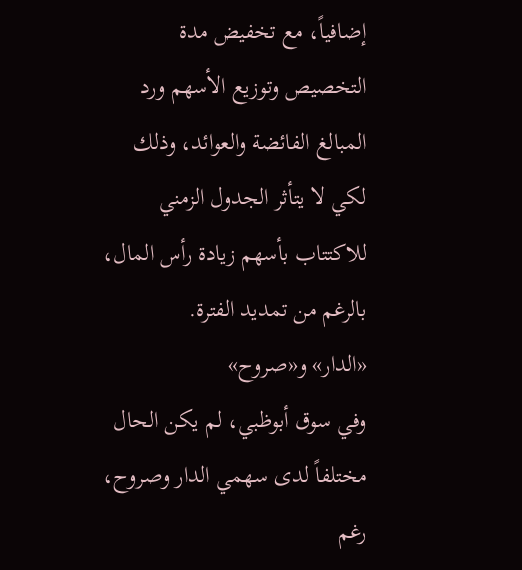إضافياً، مع تخفيض مدة التخصيص وتوزيع الأسهم ورد المبالغ الفائضة والعوائد، وذلك لكي لا يتأثر الجدول الزمني للاكتتاب بأسهم زيادة رأس المال، بالرغم من تمديد الفترة.
«الدار» و«صروح»
وفي سوق أبوظبي، لم يكن الحال مختلفاً لدى سهمي الدار وصروح، رغم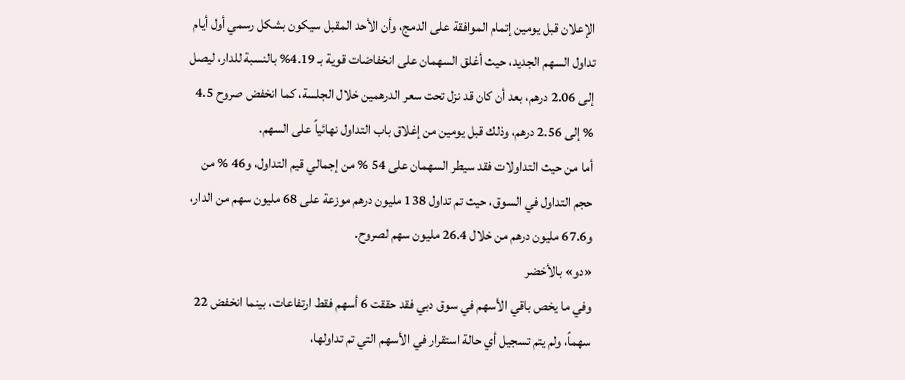الإعلان قبل يومين إتمام الموافقة على الدمج، وأن الأحد المقبل سيكون بشكل رسمي أول أيام تداول السهم الجديد، حيث أغلق السهمان على انخفاضات قوية بـ 4.19% بالنسبة للدار، ليصل إلى 2.06 درهم، بعد أن كان قد نزل تحت سعر الدرهمين خلال الجلسة، كما انخفض صروح 4.5 % إلى 2.56 درهم، وذلك قبل يومين من إغلاق باب التداول نهائياً على السهم.
أما من حيث التداولات فقد سيطر السهمان على 54 % من إجمالي قيم التداول، و46 % من حجم التداول في السوق، حيث تم تداول 138 مليون درهم موزعة على 68 مليون سهم من الدار، و67.6 مليون درهم من خلال 26.4 مليون سهم لصروح.
«دو» بالأخضر
وفي ما يخص باقي الأسهم في سوق دبي فقد حققت 6 أسهم فقط ارتفاعات، بينما انخفض 22 سهماً، ولم يتم تسجيل أي حالة استقرار في الأسهم التي تم تداولها،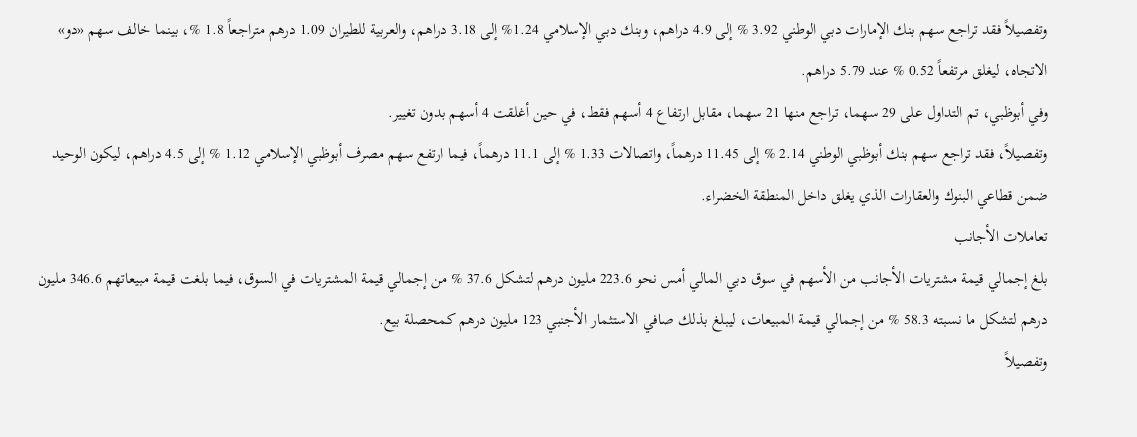وتفصيلاً فقد تراجع سهم بنك الإمارات دبي الوطني 3.92 % إلى 4.9 دراهم، وبنك دبي الإسلامي 1.24% إلى 3.18 دراهم، والعربية للطيران 1.09 درهم متراجعاً 1.8 %، بينما خالف سهم «دو» الاتجاه، ليغلق مرتفعاً 0.52 % عند 5.79 دراهم.
وفي أبوظبي، تم التداول على 29 سهما، تراجع منها 21 سهما، مقابل ارتفاع 4 أسهم فقط، في حين أغلقت 4 أسهم بدون تغيير.
وتفصيلاً، فقد تراجع سهم بنك أبوظبي الوطني 2.14 % إلى 11.45 درهماً، واتصالات 1.33 % إلى 11.1 درهماً، فيما ارتفع سهم مصرف أبوظبي الإسلامي 1.12 % إلى 4.5 دراهم، ليكون الوحيد ضمن قطاعي البنوك والعقارات الذي يغلق داخل المنطقة الخضراء.
تعاملات الأجانب
بلغ إجمالي قيمة مشتريات الأجانب من الأسهم في سوق دبي المالي أمس نحو 223.6 مليون درهم لتشكل 37.6 % من إجمالي قيمة المشتريات في السوق، فيما بلغت قيمة مبيعاتهم 346.6 مليون درهم لتشكل ما نسبته 58.3 % من إجمالي قيمة المبيعات، ليبلغ بذلك صافي الاستثمار الأجنبي 123 مليون درهم كمحصلة بيع.
وتفصيلاً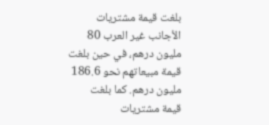بلغت قيمة مشتريات الأجانب غير العرب 80 مليون درهم، في حين بلغت قيمة مبيعاتهم نحو 186.6 مليون درهم. كما بلغت قيمة مشتريات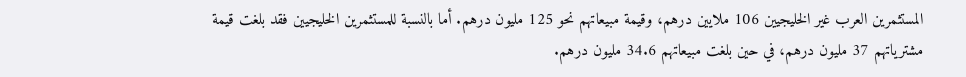المستثمرين العرب غير الخليجيين 106 ملايين درهم، وقيمة مبيعاتهم نحو 125 مليون درهم. أما بالنسبة للمستثمرين الخليجيين فقد بلغت قيمة مشترياتهم 37 مليون درهم، في حين بلغت مبيعاتهم 34.6 مليون درهم.